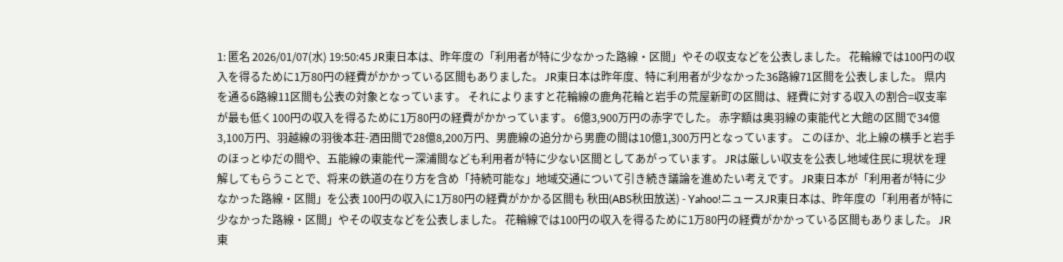1: 匿名 2026/01/07(水) 19:50:45 JR東日本は、昨年度の「利用者が特に少なかった路線・区間」やその収支などを公表しました。 花輪線では100円の収入を得るために1万80円の経費がかかっている区間もありました。 JR東日本は昨年度、特に利用者が少なかった36路線71区間を公表しました。 県内を通る6路線11区間も公表の対象となっています。 それによりますと花輪線の鹿角花輪と岩手の荒屋新町の区間は、経費に対する収入の割合=収支率が最も低く100円の収入を得るために1万80円の経費がかかっています。 6億3,900万円の赤字でした。 赤字額は奥羽線の東能代と大館の区間で34億3,100万円、羽越線の羽後本荘-酒田間で28億8,200万円、男鹿線の追分から男鹿の間は10億1,300万円となっています。 このほか、北上線の横手と岩手のほっとゆだの間や、五能線の東能代ー深浦間なども利用者が特に少ない区間としてあがっています。 JRは厳しい収支を公表し地域住民に現状を理解してもらうことで、将来の鉄道の在り方を含め「持続可能な」地域交通について引き続き議論を進めたい考えです。 JR東日本が「利用者が特に少なかった路線・区間」を公表 100円の収入に1万80円の経費がかかる区間も 秋田(ABS秋田放送) - Yahoo!ニュースJR東日本は、昨年度の「利用者が特に少なかった路線・区間」やその収支などを公表しました。 花輪線では100円の収入を得るために1万80円の経費がかかっている区間もありました。 JR東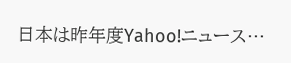日本は昨年度Yahoo!ニュース…